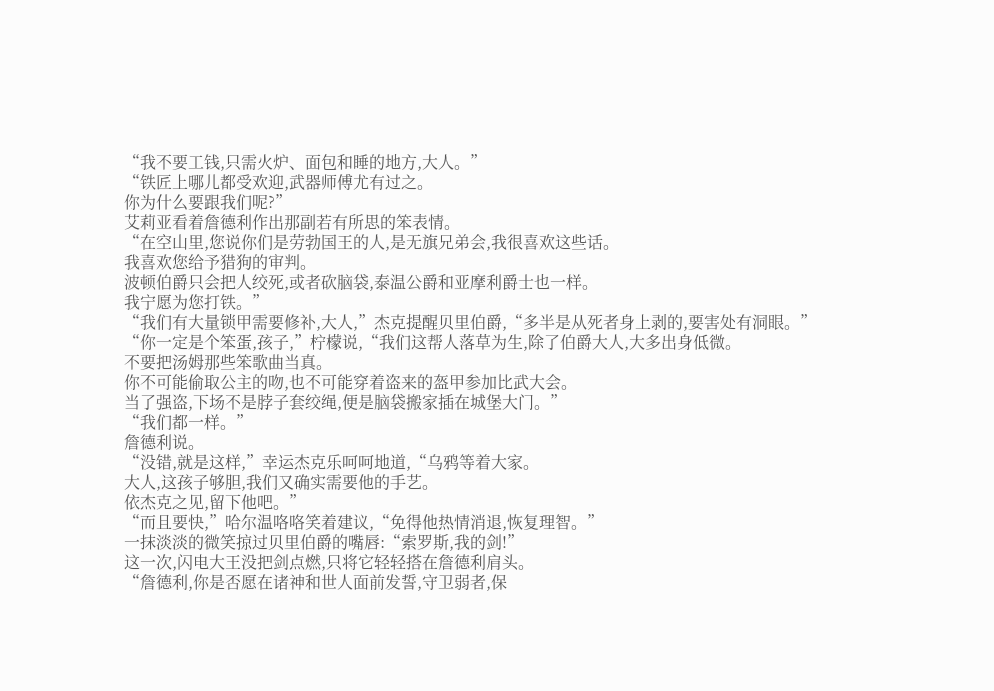“我不要工钱,只需火炉、面包和睡的地方,大人。”
“铁匠上哪儿都受欢迎,武器师傅尤有过之。
你为什么要跟我们呢?”
艾莉亚看着詹德利作出那副若有所思的笨表情。
“在空山里,您说你们是劳勃国王的人,是无旗兄弟会,我很喜欢这些话。
我喜欢您给予猎狗的审判。
波顿伯爵只会把人绞死,或者砍脑袋,泰温公爵和亚摩利爵士也一样。
我宁愿为您打铁。”
“我们有大量锁甲需要修补,大人,”杰克提醒贝里伯爵,“多半是从死者身上剥的,要害处有洞眼。”
“你一定是个笨蛋,孩子,”柠檬说,“我们这帮人落草为生,除了伯爵大人,大多出身低微。
不要把汤姆那些笨歌曲当真。
你不可能偷取公主的吻,也不可能穿着盗来的盔甲参加比武大会。
当了强盗,下场不是脖子套绞绳,便是脑袋搬家插在城堡大门。”
“我们都一样。”
詹德利说。
“没错,就是这样,”幸运杰克乐呵呵地道,“乌鸦等着大家。
大人,这孩子够胆,我们又确实需要他的手艺。
依杰克之见,留下他吧。”
“而且要快,”哈尔温咯咯笑着建议,“免得他热情消退,恢复理智。”
一抹淡淡的微笑掠过贝里伯爵的嘴唇:“索罗斯,我的剑!”
这一次,闪电大王没把剑点燃,只将它轻轻搭在詹德利肩头。
“詹德利,你是否愿在诸神和世人面前发誓,守卫弱者,保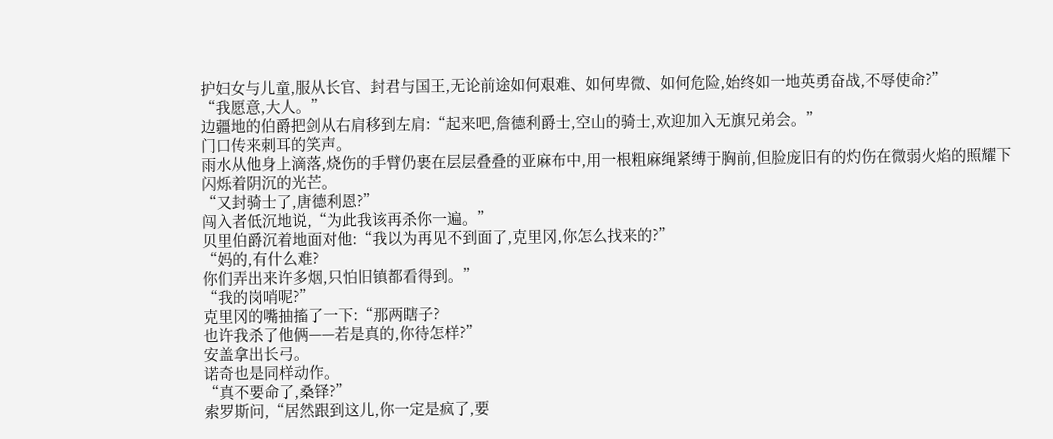护妇女与儿童,服从长官、封君与国王,无论前途如何艰难、如何卑微、如何危险,始终如一地英勇奋战,不辱使命?”
“我愿意,大人。”
边疆地的伯爵把剑从右肩移到左肩:“起来吧,詹德利爵士,空山的骑士,欢迎加入无旗兄弟会。”
门口传来刺耳的笑声。
雨水从他身上滴落,烧伤的手臂仍裹在层层叠叠的亚麻布中,用一根粗麻绳紧缚于胸前,但脸庞旧有的灼伤在微弱火焰的照耀下闪烁着阴沉的光芒。
“又封骑士了,唐德利恩?”
闯入者低沉地说,“为此我该再杀你一遍。”
贝里伯爵沉着地面对他:“我以为再见不到面了,克里冈,你怎么找来的?”
“妈的,有什么难?
你们弄出来许多烟,只怕旧镇都看得到。”
“我的岗哨呢?”
克里冈的嘴抽搐了一下:“那两瞎子?
也许我杀了他俩——若是真的,你待怎样?”
安盖拿出长弓。
诺奇也是同样动作。
“真不要命了,桑铎?”
索罗斯问,“居然跟到这儿,你一定是疯了,要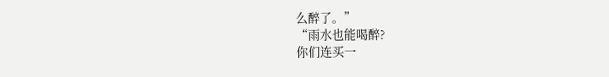么醉了。”
“雨水也能喝醉?
你们连买一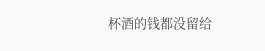杯酒的钱都没留给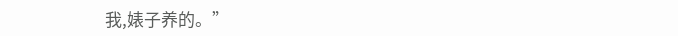我,婊子养的。”